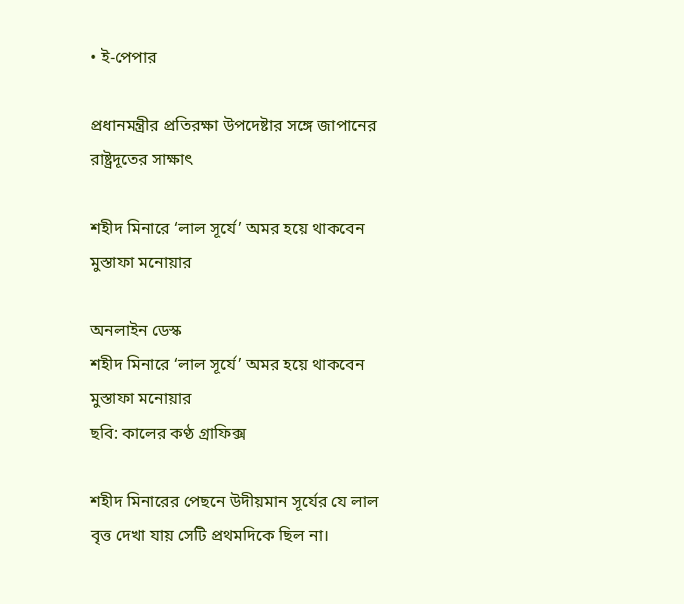• ই-পেপার

প্রধানমন্ত্রীর প্রতিরক্ষা উপদেষ্টার সঙ্গে জাপানের রাষ্ট্রদূতের সাক্ষাৎ

শহীদ মিনারে ‘লাল সূর্যে’ অমর হয়ে থাকবেন মুস্তাফা মনোয়ার

অনলাইন ডেস্ক
শহীদ মিনারে ‘লাল সূর্যে’ অমর হয়ে থাকবেন মুস্তাফা মনোয়ার
ছবি: কালের কণ্ঠ গ্রাফিক্স

শহীদ মিনারের পেছনে উদীয়মান সূর্যের যে লাল বৃত্ত দেখা যায় সেটি প্রথমদিকে ছিল না।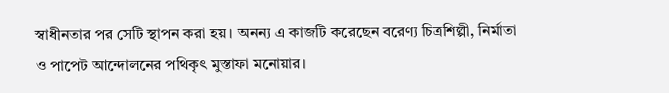স্বাধীনতার পর সেটি স্থাপন করা হয়। অনন্য এ কাজটি করেছেন বরেণ্য চিত্রশিল্পী, নির্মাতা ও পাপেট আন্দোলনের পথিকৃৎ মুস্তাফা মনোয়ার।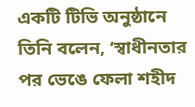একটি টিভি অনুষ্ঠানে তিনি বলেন, ‘স্বাধীনতার পর ভেঙে ফেলা শহীদ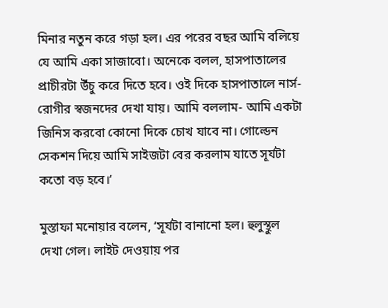মিনার নতুন করে গড়া হল। এর পরের বছর আমি বলিয়ে যে আমি একা সাজাবো। অনেকে বলল, হাসপাতালের প্রাচীরটা উঁচু করে দিতে হবে। ওই দিকে হাসপাতালে নার্স-রোগীর স্বজনদের দেখা যায়। আমি বললাম- আমি একটা জিনিস করবো কোনো দিকে চোখ যাবে না। গোল্ডেন সেকশন দিয়ে আমি সাইজটা বের করলাম যাতে সূর্যটা কতো বড় হবে।’

মুস্তাফা মনোয়ার বলেন, ‘সূর্যটা বানানো হল। হুলুস্থুল দেখা গেল। লাইট দেওয়ায় পর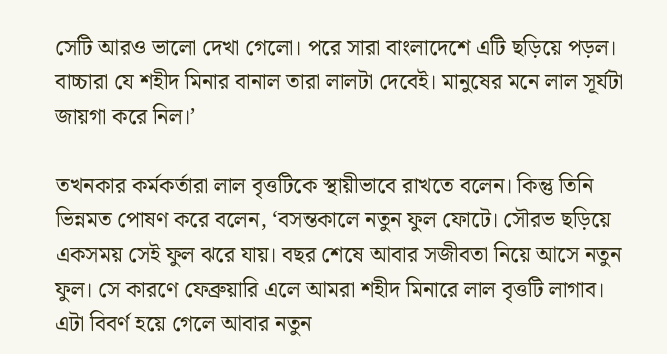সেটি আরও ভালো দেখা গেলো। পরে সারা বাংলাদেশে এটি ছড়িয়ে পড়ল। বাচ্চারা যে শহীদ মিনার বানাল তারা লালটা দেবেই। মানুষের মনে লাল সূর্যটা জায়গা করে নিল।’

তখনকার কর্মকর্তারা লাল বৃত্তটিকে স্থায়ীভাবে রাখতে বলেন। কিন্তু তিনি ভিন্নমত পোষণ করে বলেন, ‘বসন্তকালে নতুন ফুল ফোটে। সৌরভ ছড়িয়ে একসময় সেই ফুল ঝরে যায়। বছর শেষে আবার সজীবতা নিয়ে আসে নতুন ফুল। সে কারণে ফেব্রুয়ারি এলে আমরা শহীদ মিনারে লাল বৃত্তটি লাগাব। এটা বিবর্ণ হয়ে গেলে আবার নতুন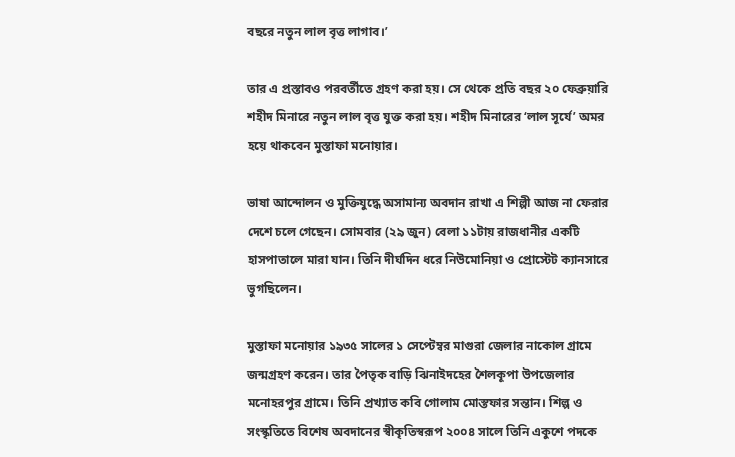বছরে নতুন লাল বৃত্ত লাগাব।’

তার এ প্রস্তাবও পরবর্তীতে গ্রহণ করা হয়। সে থেকে প্রতি বছর ২০ ফেব্রুয়ারি শহীদ মিনারে নতুন লাল বৃত্ত যুক্ত করা হয়। শহীদ মিনারের ‘লাল সূর্যে’ অমর হয়ে থাকবেন মুস্তাফা মনোয়ার।

ভাষা আন্দোলন ও মুক্তিযুদ্ধে অসামান্য অবদান রাখা এ শিল্পী আজ না ফেরার দেশে চলে গেছেন। সোমবার (২৯ জুন) বেলা ১১টায় রাজধানীর একটি হাসপাতালে মারা যান। তিনি দীর্ঘদিন ধরে নিউমোনিয়া ও প্রোস্টেট ক্যানসারে ভুগছিলেন।

মুস্তাফা মনোয়ার ১৯৩৫ সালের ১ সেপ্টেম্বর মাগুরা জেলার নাকোল গ্রামে জন্মগ্রহণ করেন। তার পৈতৃক বাড়ি ঝিনাইদহের শৈলকূপা উপজেলার মনোহরপুর গ্রামে। তিনি প্রখ্যাত কবি গোলাম মোস্তফার সন্তান। শিল্প ও সংস্কৃতিতে বিশেষ অবদানের স্বীকৃতিস্বরূপ ২০০৪ সালে তিনি একুশে পদকে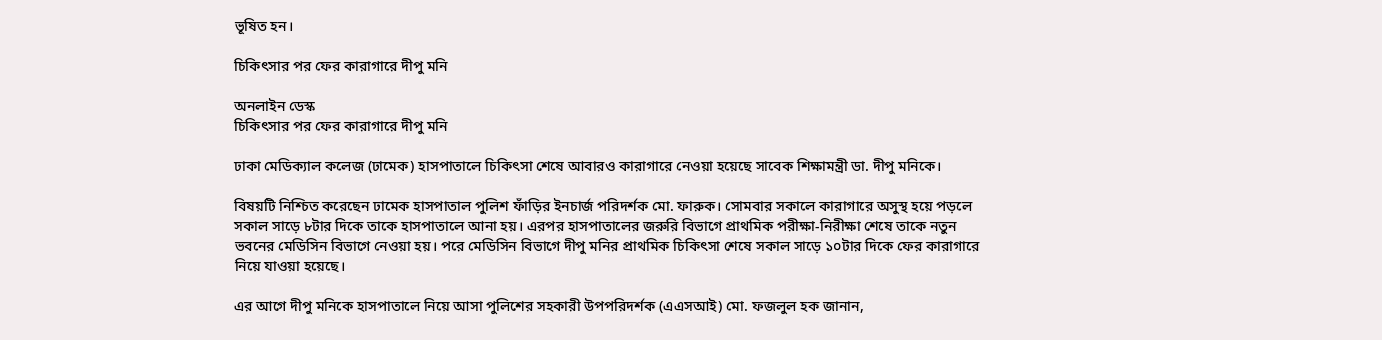ভূষিত হন।

চিকিৎসার পর ফের কারাগারে দীপু মনি

অনলাইন ডেস্ক
চিকিৎসার পর ফের কারাগারে দীপু মনি

ঢাকা মেডিক্যাল কলেজ (ঢামেক) হাসপাতালে চিকিৎসা শেষে আবারও কারাগারে নেওয়া হয়েছে সাবেক শিক্ষামন্ত্রী ডা. দীপু মনিকে।

বিষয়টি নিশ্চিত করেছেন ঢামেক হাসপাতাল পুলিশ ফাঁড়ির ইনচার্জ পরিদর্শক মো. ফারুক। সোমবার সকালে কারাগারে অসুস্থ হয়ে পড়লে সকাল সাড়ে ৮টার দিকে তাকে হাসপাতালে আনা হয়। এরপর হাসপাতালের জরুরি বিভাগে প্রাথমিক পরীক্ষা-নিরীক্ষা শেষে তাকে নতুন ভবনের মেডিসিন বিভাগে নেওয়া হয়। পরে মেডিসিন বিভাগে দীপু মনির প্রাথমিক চিকিৎসা শেষে সকাল সাড়ে ১০টার দিকে ফের কারাগারে নিয়ে যাওয়া হয়েছে।

এর আগে দীপু মনিকে হাসপাতালে নিয়ে আসা পুলিশের সহকারী উপপরিদর্শক (এএসআই) মো. ফজলুল হক জানান,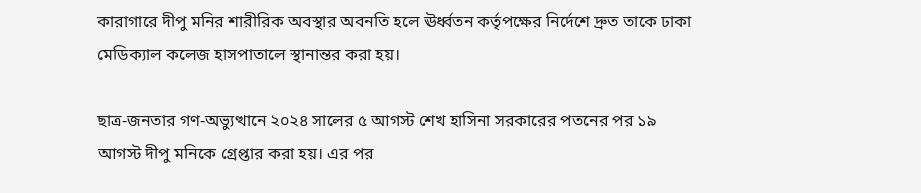কারাগারে দীপু মনির শারীরিক অবস্থার অবনতি হলে ঊর্ধ্বতন কর্তৃপক্ষের নির্দেশে দ্রুত তাকে ঢাকা মেডিক্যাল কলেজ হাসপাতালে স্থানান্তর করা হয়।

ছাত্র-জনতার গণ-অভ্যুত্থানে ২০২৪ সালের ৫ আগস্ট শেখ হাসিনা সরকারের পতনের পর ১৯ আগস্ট দীপু মনিকে গ্রেপ্তার করা হয়। এর পর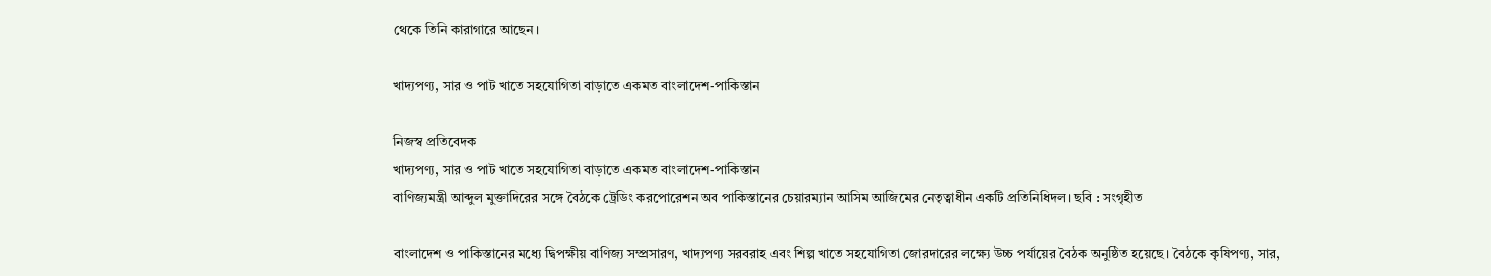থেকে তিনি কারাগারে আছেন।

খাদ্যপণ্য, সার ও পাট খাতে সহযোগিতা বাড়াতে একমত বাংলাদেশ-পাকিস্তান

নিজস্ব প্রতিবেদক
খাদ্যপণ্য, সার ও পাট খাতে সহযোগিতা বাড়াতে একমত বাংলাদেশ-পাকিস্তান
বাণিজ্যমন্ত্রী আব্দুল মুক্তাদিরের সঙ্গে বৈঠকে ট্রেডিং করপোরেশন অব পাকিস্তানের চেয়ারম্যান আসিম আজিমের নেতৃত্বাধীন একটি প্রতিনিধিদল। ছবি : সংগৃহীত

বাংলাদেশ ও পাকিস্তানের মধ্যে দ্বিপক্ষীয় বাণিজ্য সম্প্রসারণ, খাদ্যপণ্য সরবরাহ এবং শিল্প খাতে সহযোগিতা জোরদারের লক্ষ্যে উচ্চ পর্যায়ের বৈঠক অনুষ্ঠিত হয়েছে। বৈঠকে কৃষিপণ্য, সার,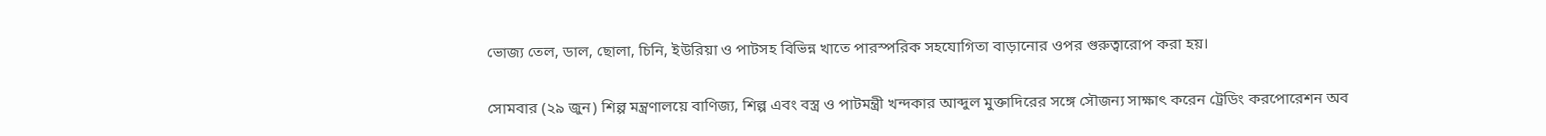ভোজ্য তেল, ডাল, ছোলা, চিনি, ইউরিয়া ও পাটসহ বিভিন্ন খাতে পারস্পরিক সহযোগিতা বাড়ানোর ওপর গুরুত্বারোপ করা হয়।

সোমবার (২৯ জুন) শিল্প মন্ত্রণালয়ে বাণিজ্য, শিল্প এবং বস্ত্র ও পাটমন্ত্রী খন্দকার আব্দুল মুক্তাদিরের সঙ্গে সৌজন্য সাক্ষাৎ করেন ট্রেডিং করপোরেশন অব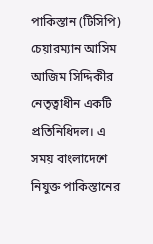পাকিস্তান (টিসিপি) চেয়ারম্যান আসিম আজিম সিদ্দিকীর নেতৃত্বাধীন একটি প্রতিনিধিদল। এ সময় বাংলাদেশে নিযুক্ত পাকিস্তানের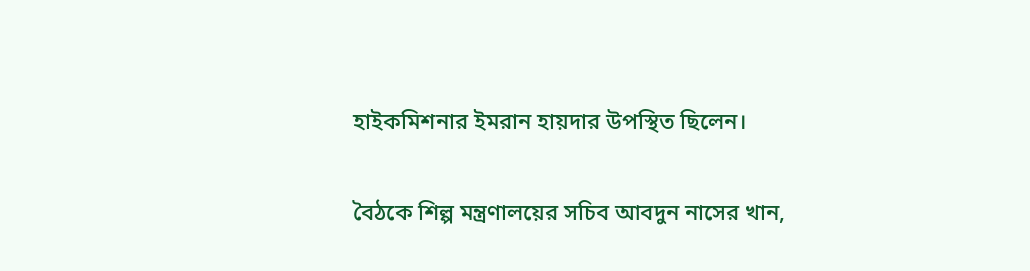হাইকমিশনার ইমরান হায়দার উপস্থিত ছিলেন।

বৈঠকে শিল্প মন্ত্রণালয়ের সচিব আবদুন নাসের খান,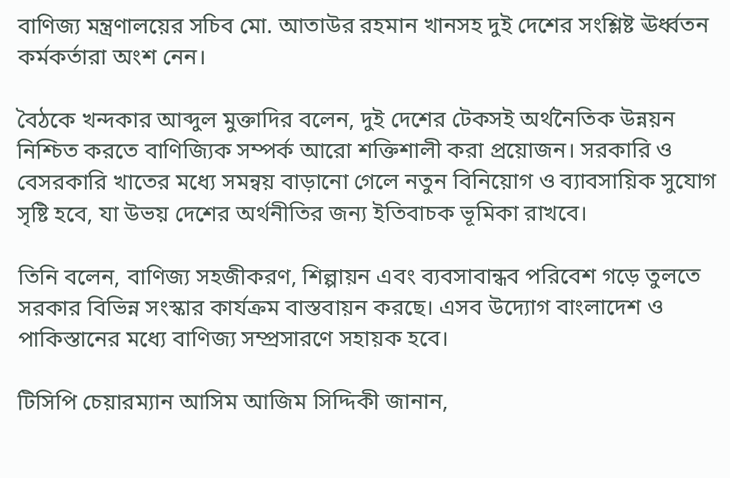বাণিজ্য মন্ত্রণালয়ের সচিব মো. আতাউর রহমান খানসহ দুই দেশের সংশ্লিষ্ট ঊর্ধ্বতন কর্মকর্তারা অংশ নেন।

বৈঠকে খন্দকার আব্দুল মুক্তাদির বলেন, দুই দেশের টেকসই অর্থনৈতিক উন্নয়ন নিশ্চিত করতে বাণিজ্যিক সম্পর্ক আরো শক্তিশালী করা প্রয়োজন। সরকারি ও বেসরকারি খাতের মধ্যে সমন্বয় বাড়ানো গেলে নতুন বিনিয়োগ ও ব্যাবসায়িক সুযোগ সৃষ্টি হবে, যা উভয় দেশের অর্থনীতির জন্য ইতিবাচক ভূমিকা রাখবে।

তিনি বলেন, বাণিজ্য সহজীকরণ, শিল্পায়ন এবং ব্যবসাবান্ধব পরিবেশ গড়ে তুলতে সরকার বিভিন্ন সংস্কার কার্যক্রম বাস্তবায়ন করছে। এসব উদ্যোগ বাংলাদেশ ও পাকিস্তানের মধ্যে বাণিজ্য সম্প্রসারণে সহায়ক হবে।

টিসিপি চেয়ারম্যান আসিম আজিম সিদ্দিকী জানান,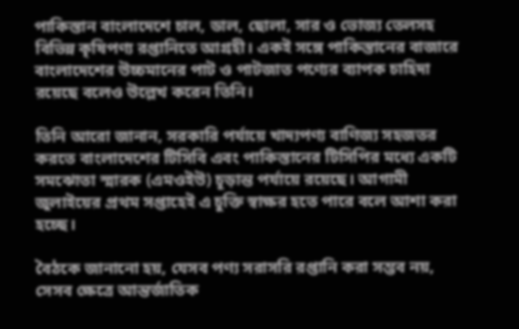পাকিস্তান বাংলাদেশে চাল, ডাল, ছোলা, সার ও ভোজ্য তেলসহ বিভিন্ন কৃষিপণ্য রপ্তানিতে আগ্রহী। একই সঙ্গে পাকিস্তানের বাজারে বাংলাদেশের উচ্চমানের পাট ও পাটজাত পণ্যের ব্যাপক চাহিদা রয়েছে বলেও উল্লেখ করেন তিনি।

তিনি আরো জানান, সরকারি পর্যায়ে খাদ্যপণ্য বাণিজ্য সহজতর করতে বাংলাদেশের টিসিবি এবং পাকিস্তানের টিসিপির মধ্যে একটি সমঝোতা স্মারক (এমওইউ) চূড়ান্ত পর্যায়ে রয়েছে। আগামী জুলাইয়ের প্রথম সপ্তাহেই এ চুক্তি স্বাক্ষর হতে পারে বলে আশা করা হচ্ছে।

বৈঠকে জানানো হয়, যেসব পণ্য সরাসরি রপ্তানি করা সম্ভব নয়, সেসব ক্ষেত্রে আন্তর্জাতিক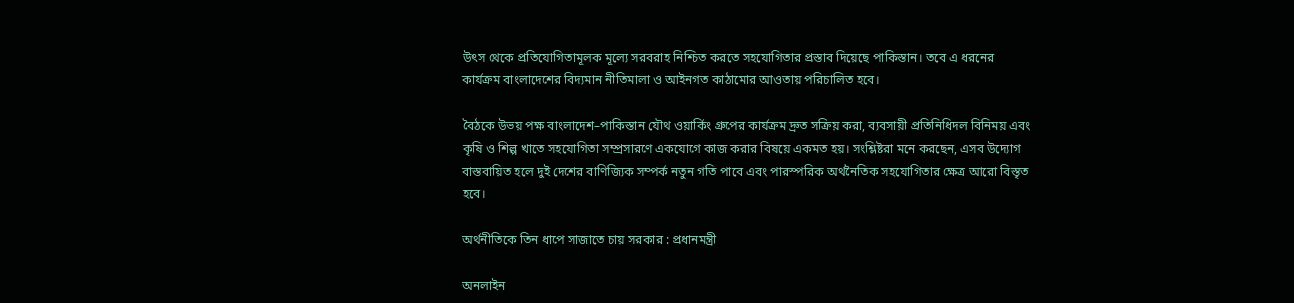উৎস থেকে প্রতিযোগিতামূলক মূল্যে সরবরাহ নিশ্চিত করতে সহযোগিতার প্রস্তাব দিয়েছে পাকিস্তান। তবে এ ধরনের কার্যক্রম বাংলাদেশের বিদ্যমান নীতিমালা ও আইনগত কাঠামোর আওতায় পরিচালিত হবে।

বৈঠকে উভয় পক্ষ বাংলাদেশ–পাকিস্তান যৌথ ওয়ার্কিং গ্রুপের কার্যক্রম দ্রুত সক্রিয় করা, ব্যবসায়ী প্রতিনিধিদল বিনিময় এবং কৃষি ও শিল্প খাতে সহযোগিতা সম্প্রসারণে একযোগে কাজ করার বিষয়ে একমত হয়। সংশ্লিষ্টরা মনে করছেন, এসব উদ্যোগ বাস্তবায়িত হলে দুই দেশের বাণিজ্যিক সম্পর্ক নতুন গতি পাবে এবং পারস্পরিক অর্থনৈতিক সহযোগিতার ক্ষেত্র আরো বিস্তৃত হবে।

অর্থনীতিকে তিন ধাপে সাজাতে চায় সরকার : প্রধানমন্ত্রী

অনলাইন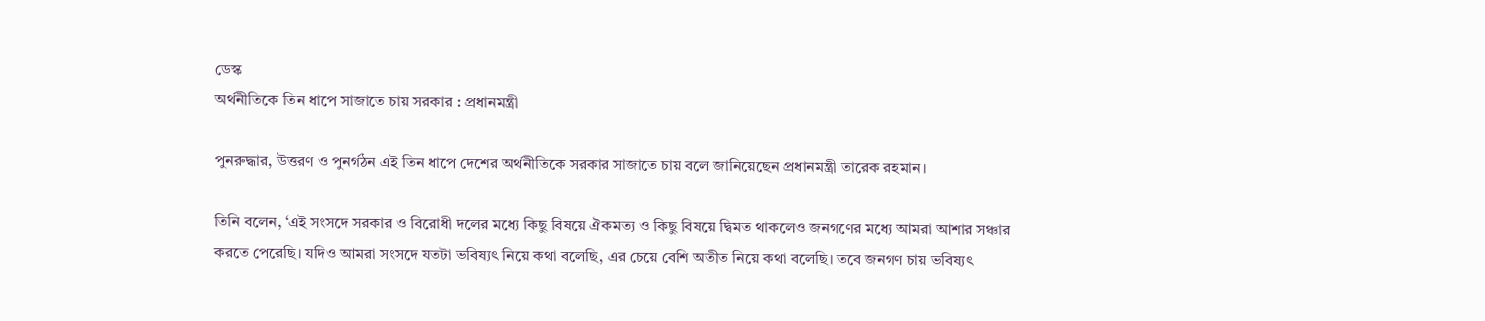ডেস্ক
অর্থনীতিকে তিন ধাপে সাজাতে চায় সরকার : প্রধানমন্ত্রী

পুনরুদ্ধার, উত্তরণ ও পুনর্গঠন এই তিন ধাপে দেশের অর্থনীতিকে সরকার সাজাতে চায় বলে জানিয়েছেন প্রধানমন্ত্রী তারেক রহমান।

তিনি বলেন, ‘এই সংসদে সরকার ও বিরোধী দলের মধ্যে কিছু বিষয়ে ঐকমত্য ও কিছু বিষয়ে দ্বিমত থাকলেও জনগণের মধ্যে আমরা আশার সঞ্চার করতে পেরেছি। যদিও আমরা সংসদে যতটা ভবিষ্যৎ নিয়ে কথা বলেছি, এর চেয়ে বেশি অতীত নিয়ে কথা বলেছি। তবে জনগণ চায় ভবিষ্যৎ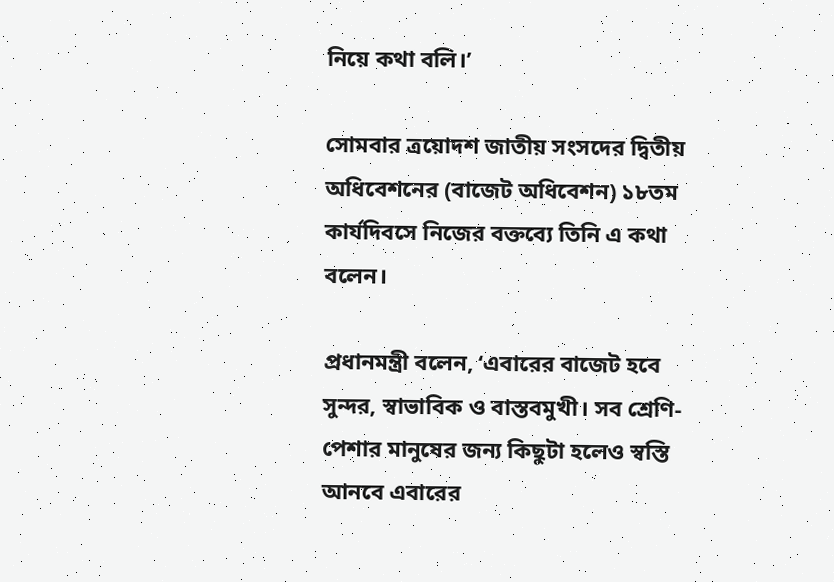নিয়ে কথা বলি।’

সোমবার ত্রয়োদশ জাতীয় সংসদের দ্বিতীয় অধিবেশনের (বাজেট অধিবেশন) ১৮তম কার্যদিবসে নিজের বক্তব্যে তিনি এ কথা বলেন।

প্রধানমন্ত্রী বলেন, ‘এবারের বাজেট হবে সুন্দর, স্বাভাবিক ও বাস্তবমুখী। সব শ্রেণি-পেশার মানুষের জন্য কিছুটা হলেও স্বস্তি আনবে এবারের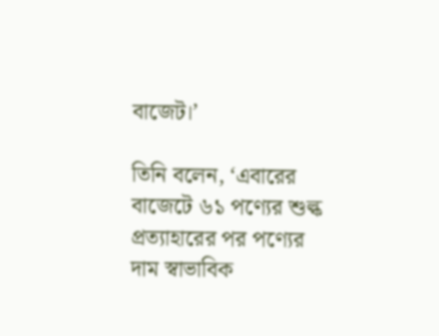বাজেট।’

তিনি বলেন, ‘এবারের বাজেটে ৬১ পণ্যের শুল্ক প্রত্যাহারের পর পণ্যের দাম স্বাভাবিক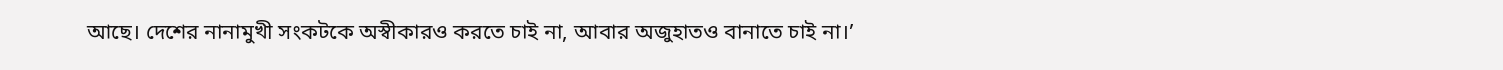আছে। দেশের নানামুখী সংকটকে অস্বীকারও করতে চাই না, আবার অজুহাতও বানাতে চাই না।’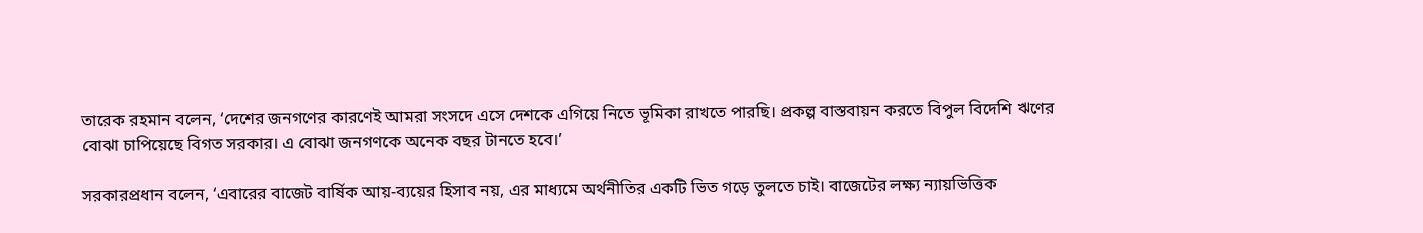তারেক রহমান বলেন, ‘দেশের জনগণের কারণেই আমরা সংসদে এসে দেশকে এগিয়ে নিতে ভূমিকা রাখতে পারছি। প্রকল্প বাস্তবায়ন করতে বিপুল বিদেশি ঋণের বোঝা চাপিয়েছে বিগত সরকার। এ বোঝা জনগণকে অনেক বছর টানতে হবে।’

সরকারপ্রধান বলেন, ‘এবারের বাজেট বার্ষিক আয়-ব্যয়ের হিসাব নয়, এর মাধ্যমে অর্থনীতির একটি ভিত গড়ে তুলতে চাই। বাজেটের লক্ষ্য ন্যায়ভিত্তিক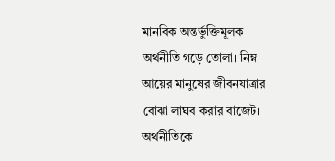মানবিক অন্তর্ভুক্তিমূলক অর্থনীতি গড়ে তোলা। নিম্ন আয়ের মানুষের জীবনযাত্রার বোঝা লাঘব করার বাজেট। অর্থনীতিকে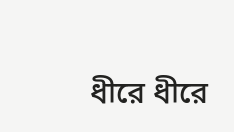ধীরে ধীরে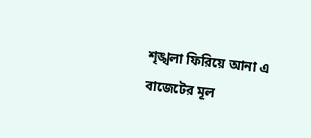শৃঙ্খলা ফিরিয়ে আনা এ বাজেটের মূল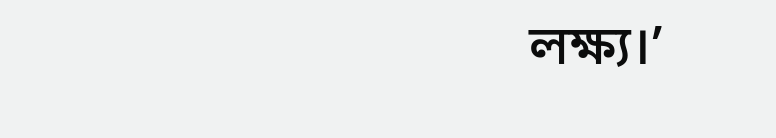লক্ষ্য।’